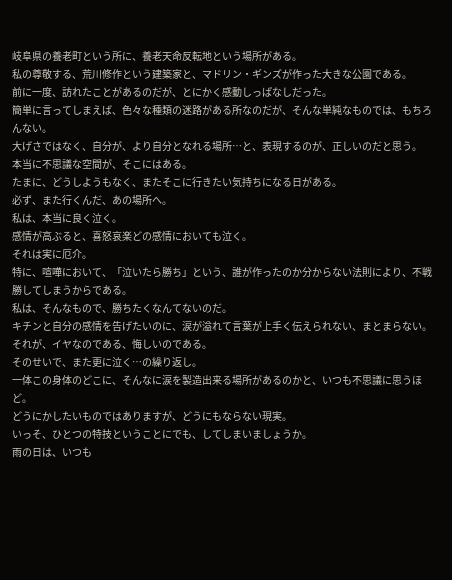岐阜県の養老町という所に、養老天命反転地という場所がある。
私の尊敬する、荒川修作という建築家と、マドリン・ギンズが作った大きな公園である。
前に一度、訪れたことがあるのだが、とにかく感動しっぱなしだった。
簡単に言ってしまえば、色々な種類の迷路がある所なのだが、そんな単純なものでは、もちろんない。
大げさではなく、自分が、より自分となれる場所…と、表現するのが、正しいのだと思う。
本当に不思議な空間が、そこにはある。
たまに、どうしようもなく、またそこに行きたい気持ちになる日がある。
必ず、また行くんだ、あの場所へ。
私は、本当に良く泣く。
感情が高ぶると、喜怒哀楽どの感情においても泣く。
それは実に厄介。
特に、喧嘩において、「泣いたら勝ち」という、誰が作ったのか分からない法則により、不戦勝してしまうからである。
私は、そんなもので、勝ちたくなんてないのだ。
キチンと自分の感情を告げたいのに、涙が溢れて言葉が上手く伝えられない、まとまらない。
それが、イヤなのである、悔しいのである。
そのせいで、また更に泣く…の繰り返し。
一体この身体のどこに、そんなに涙を製造出来る場所があるのかと、いつも不思議に思うほど。
どうにかしたいものではありますが、どうにもならない現実。
いっそ、ひとつの特技ということにでも、してしまいましょうか。
雨の日は、いつも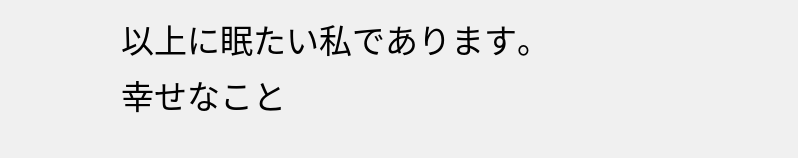以上に眠たい私であります。
幸せなこと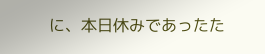に、本日休みであったた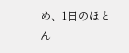め、1日のほとん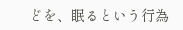どを、眠るという行為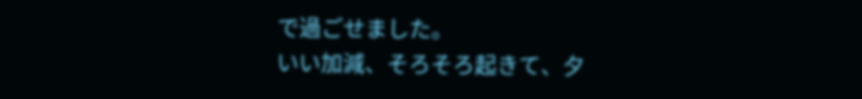で過ごせました。
いい加減、そろそろ起きて、夕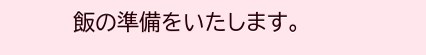飯の準備をいたします。